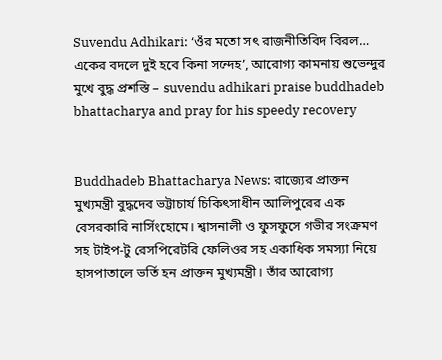Suvendu Adhikari: ‘ওঁর মতো সৎ রাজনীতিবিদ বিরল… একের বদলে দুই হবে কিনা সন্দেহ’, আরোগ্য কামনায় শুভেন্দুর মুখে বুদ্ধ প্রশস্তি – suvendu adhikari praise buddhadeb bhattacharya and pray for his speedy recovery


Buddhadeb Bhattacharya News: রাজ্যের প্রাক্তন মুখ্যমন্ত্রী বুদ্ধদেব ভট্টাচার্য চিকিৎসাধীন আলিপুরের এক বেসরকারি নার্সিংহোমে। শ্বাসনালী ও ফুসফুসে গভীর সংক্রমণ সহ টাইপ-টু রেসপিরেটরি ফেলিওর সহ একাধিক সমস্যা নিয়ে হাসপাতালে ভর্তি হন প্রাক্তন মুখ্যমন্ত্রী। তাঁর আরোগ্য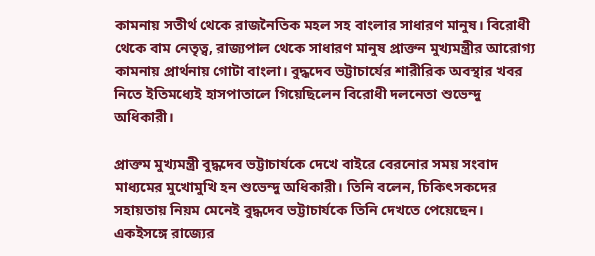কামনায় সতীর্থ থেকে রাজনৈতিক মহল সহ বাংলার সাধারণ মানুষ। বিরোধী থেকে বাম নেতৃত্ব, রাজ্যপাল থেকে সাধারণ মানুষ প্রাক্তন মুখ্যমন্ত্রীর আরোগ্য কামনায় প্রার্থনায় গোটা বাংলা। বুদ্ধদেব ভট্টাচার্যের শারীরিক অবস্থার খবর নিতে ইতিমধ্যেই হাসপাতালে গিয়েছিলেন বিরোধী দলনেতা শুভেন্দু অধিকারী।

প্রাক্তম মুখ্যমন্ত্রী বুদ্ধদেব ভট্টাচার্যকে দেখে বাইরে বেরনোর সময় সংবাদ মাধ্যমের মুখোমুখি হন শুভেন্দু অধিকারী। তিনি বলেন, চিকিৎসকদের সহায়তায় নিয়ম মেনেই বুদ্ধদেব ভট্টাচার্যকে তিনি দেখতে পেয়েছেন। একইসঙ্গে রাজ্যের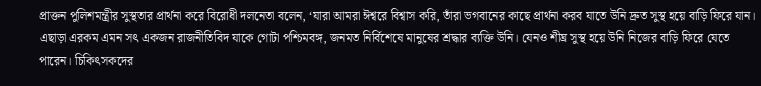প্রাক্তন পুলিশমন্ত্রীর সুস্থতার প্রার্থনা করে বিরোধী দলনেতা বলেন, ‘যারা আমরা ঈশ্বরে বিশ্বাস করি, তাঁরা ভগবানের কাছে প্রার্থনা করব যাতে উনি দ্রুত সুস্থ হয়ে বাড়ি ফিরে যান। এছাড়া এরকম এমন সৎ একজন রাজনীতিবিদ যাকে গোটা পশ্চিমবঙ্গ, জনমত নির্বিশেষে মানুষের শ্রদ্ধার ব্যক্তি উনি। যেনও শীঘ্র সুস্থ হয়ে উনি নিজের বাড়ি ফিরে যেতে পারেন। চিকিৎসকদের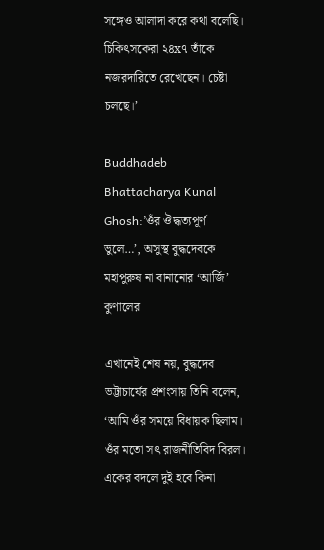সঙ্গেও আলাদা করে কথা বলেছি। চিকিৎসকেরা ২৪x৭ তাঁকে নজরদারিতে রেখেছেন। চেষ্টা চলছে।’

Buddhadeb Bhattacharya Kunal Ghosh:’ওঁর ঔদ্ধত্যপূর্ণ ভুলে…’, অসুস্থ বুদ্ধদেবকে মহাপুরুষ না বানানোর ‘আর্জি’ কুণালের

এখানেই শেষ নয়, বুদ্ধদেব ভট্টাচার্যের প্রশংসায় তিনি বলেন, ‘আমি ওঁর সময়ে বিধায়ক ছিলাম। ওঁর মতো সৎ রাজনীতিবিদ বিরল। একের বদলে দুই হবে কিনা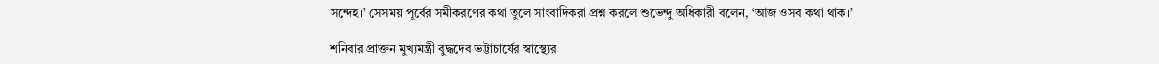সন্দেহ।’ সেসময় পূর্বের সমীকরণের কথা তুলে সাংবাদিকরা প্রশ্ন করলে শুভেন্দু অধিকারী বলেন, ‘আজ ওসব কথা থাক।’

শনিবার প্রাক্তন মুখ্যমন্ত্রী বুদ্ধদেব ভট্টাচার্যের স্বাস্থ্যের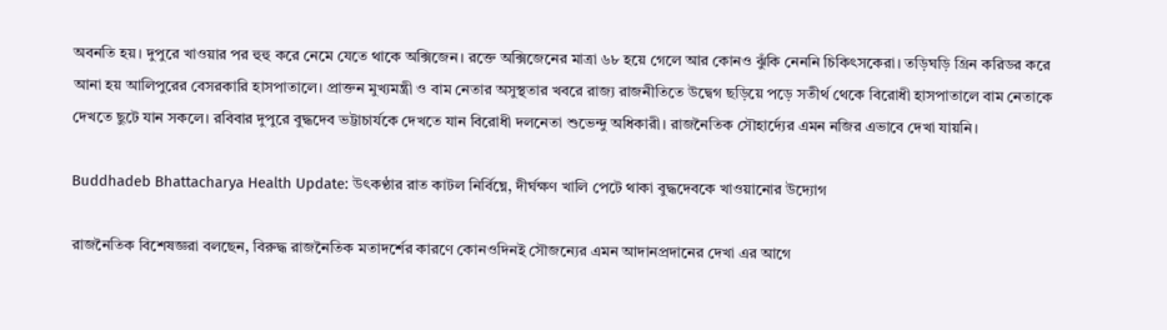অবনতি হয়। দুপুরে খাওয়ার পর হুহু করে নেমে যেতে থাকে অক্সিজেন। রক্তে অক্সিজেনের মাত্রা ৬৮ হয়ে গেলে আর কোনও ঝুঁকি নেননি চিকিৎসকেরা। তড়িঘড়ি গ্রিন করিডর করে আনা হয় আলিপুরের বেসরকারি হাসপাতালে। প্রাক্তন মুখ্যমন্ত্রী ও বাম নেতার অসুস্থতার খবরে রাজ্য রাজনীতিতে উদ্বেগ ছড়িয়ে পড়ে সতীর্থ থেকে বিরোধী হাসপাতালে বাম নেতাকে দেখতে ছুটে যান সকলে। রবিবার দুপুরে বুদ্ধদেব ভট্টাচার্যকে দেখতে যান বিরোধী দলনেতা শুভেন্দু অধিকারী। রাজনৈতিক সৌহার্দ্যের এমন নজির এভাবে দেখা যায়নি।

Buddhadeb Bhattacharya Health Update: উৎকণ্ঠার রাত কাটল নির্বিঘ্নে, দীর্ঘক্ষণ খালি পেটে থাকা বুদ্ধদেবকে খাওয়ানোর উদ্যোগ

রাজনৈতিক বিশেষজ্ঞরা বলছেন, বিরুদ্ধ রাজনৈতিক মতাদর্শের কারণে কোনওদিনই সৌজন্যের এমন আদানপ্রদানের দেখা এর আগে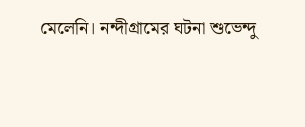মেলেনি। নন্দীগ্রামের ঘটনা শুভেন্দু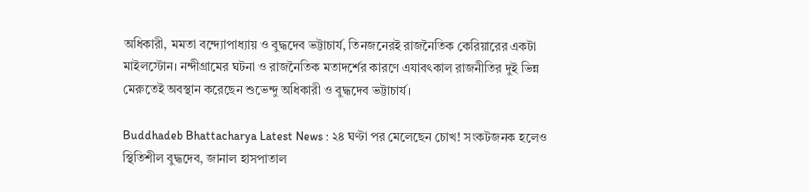অধিকারী, মমতা বন্দ্যোপাধ্যায় ও বুদ্ধদেব ভট্টাচার্য, তিনজনেরই রাজনৈতিক কেরিয়ারের একটা মাইলস্টোন। নন্দীগ্রামের ঘটনা ও রাজনৈতিক মতাদর্শের কারণে এযাবৎকাল রাজনীতির দুই ভিন্ন মেরুতেই অবস্থান করেছেন শুভেন্দু অধিকারী ও বুদ্ধদেব ভট্টাচার্য।

Buddhadeb Bhattacharya Latest News : ২৪ ঘণ্টা পর মেলেছেন চোখ! সংকটজনক হলেও স্থিতিশীল বুদ্ধদেব, জানাল হাসপাতাল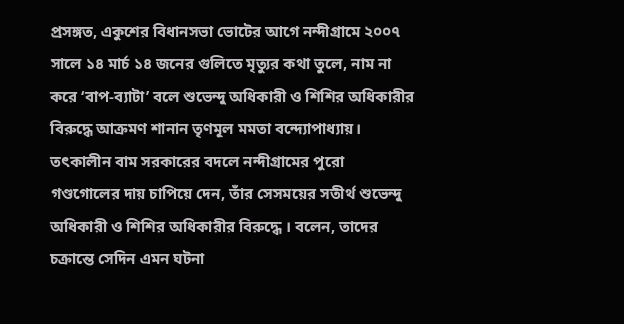প্রসঙ্গত, একুশের বিধানসভা ভোটের আগে নন্দীগ্রামে ২০০৭ সালে ১৪ মার্চ ১৪ জনের গুলিতে মৃত্যুর কথা তুলে, নাম না করে ‘বাপ-ব্যাটা’ বলে শুভেন্দু অধিকারী ও শিশির অধিকারীর বিরুদ্ধে আক্রমণ শানান তৃণমূল মমতা বন্দ্যোপাধ্যায়। তৎকালীন বাম সরকারের বদলে নন্দীগ্রামের পুরো গণ্ডগোলের দায় চাপিয়ে দেন, তাঁর সেসময়ের সতীর্থ শুভেন্দু অধিকারী ও শিশির অধিকারীর বিরুদ্ধে । বলেন, তাদের চক্রান্তে সেদিন এমন ঘটনা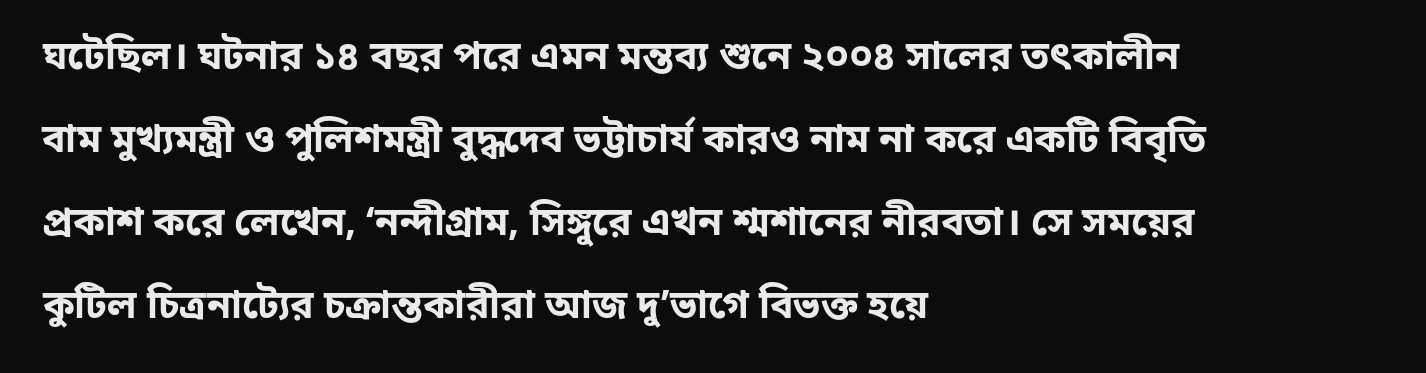ঘটেছিল। ঘটনার ১৪ বছর পরে এমন মন্তব্য শুনে ২০০৪ সালের তৎকালীন বাম মুখ্যমন্ত্রী ও পুলিশমন্ত্রী বুদ্ধদেব ভট্টাচার্য কারও নাম না করে একটি বিবৃতি প্রকাশ করে লেখেন, ‘নন্দীগ্রাম, সিঙ্গুরে এখন শ্মশানের নীরবতা। সে সময়ের কুটিল চিত্রনাট্যের চক্রান্তকারীরা আজ দু’ভাগে বিভক্ত হয়ে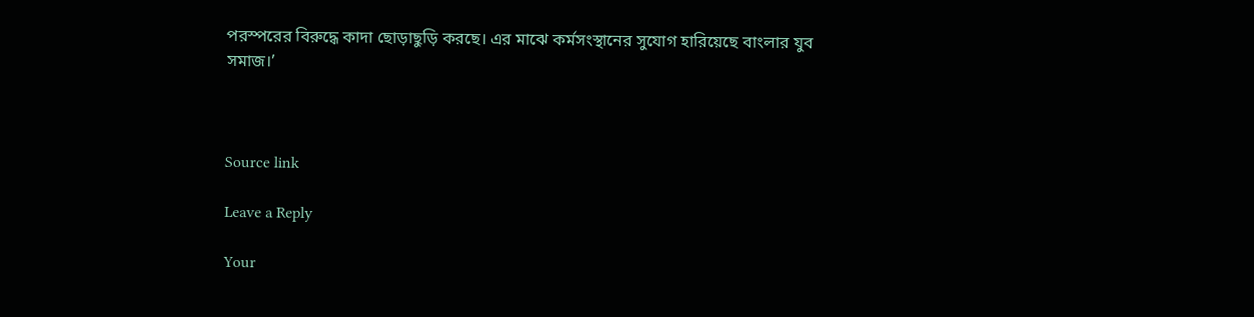পরস্পরের বিরুদ্ধে কাদা ছোড়াছুড়ি করছে। এর মাঝে কর্মসংস্থানের সুযোগ হারিয়েছে বাংলার যুব সমাজ।’



Source link

Leave a Reply

Your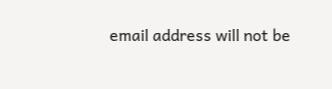email address will not be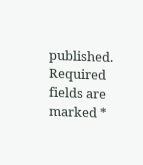published. Required fields are marked *